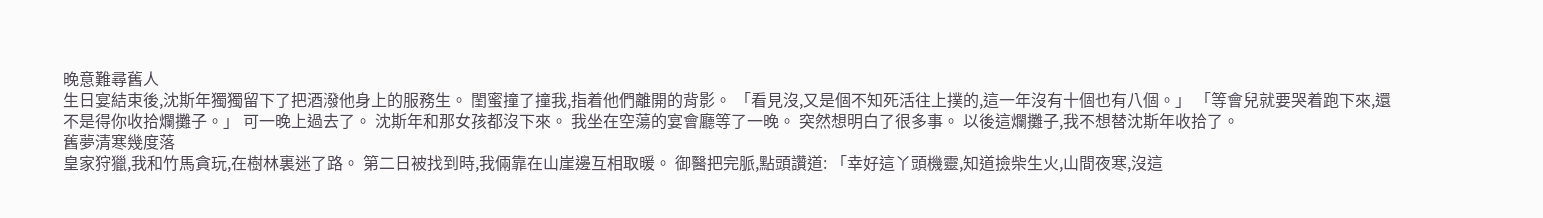晚意難尋舊人
生日宴結束後,沈斯年獨獨留下了把酒潑他身上的服務生。 閨蜜撞了撞我,指着他們離開的背影。 「看見沒,又是個不知死活往上撲的,這一年沒有十個也有八個。」 「等會兒就要哭着跑下來,還不是得你收拾爛攤子。」 可一晚上過去了。 沈斯年和那女孩都沒下來。 我坐在空蕩的宴會廳等了一晚。 突然想明白了很多事。 以後這爛攤子,我不想替沈斯年收拾了。
舊夢清寒幾度落
皇家狩獵,我和竹馬貪玩,在樹林裏迷了路。 第二日被找到時,我倆靠在山崖邊互相取暖。 御醫把完脈,點頭讚道: 「幸好這丫頭機靈,知道撿柴生火,山間夜寒,沒這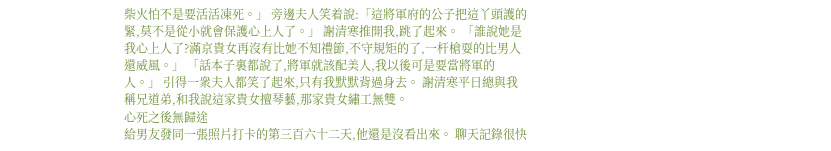柴火怕不是要活活凍死。」 旁邊夫人笑着說:「這將軍府的公子把這丫頭護的緊,莫不是從小就會保護心上人了。」 謝清寒推開我,跳了起來。 「誰說她是我心上人了?滿京貴女再沒有比她不知禮節,不守規矩的了,一杆槍耍的比男人還威風。」 「話本子裏都說了,將軍就該配美人,我以後可是要當將軍的人。」 引得一衆夫人都笑了起來,只有我默默背過身去。 謝清寒平日總與我稱兄道弟,和我說這家貴女擅琴藝,那家貴女繡工無雙。
心死之後無歸途
給男友發同一張照片打卡的第三百六十二天,他還是沒看出來。 聊天記錄很快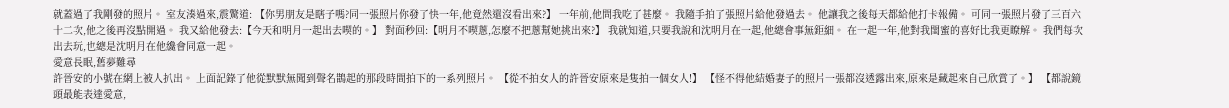就蓋過了我剛發的照片。 室友湊過來,震驚道: 【你男朋友是瞎子嗎?同一張照片你發了快一年,他竟然還沒看出來?】 一年前,他問我吃了甚麼。 我隨手拍了張照片給他發過去。 他讓我之後每天都給他打卡報備。 可同一張照片發了三百六十二次,他之後再沒點開過。 我又給他發去:【今天和明月一起出去喫的。】 對面秒回:【明月不喫蔥,怎麼不把蔥幫她挑出來?】 我就知道,只要我說和沈明月在一起,他總會事無鉅細。 在一起一年,他對我閨蜜的喜好比我更瞭解。 我們每次出去玩,也總是沈明月在他纔會同意一起。
愛意長眠,舊夢難尋
許晉安的小號在網上被人扒出。 上面記錄了他從默默無聞到聲名鵲起的那段時間拍下的一系列照片。 【從不拍女人的許晉安原來是隻拍一個女人!】 【怪不得他結婚妻子的照片一張都沒透露出來,原來是藏起來自己欣賞了。】 【都說鏡頭最能表達愛意,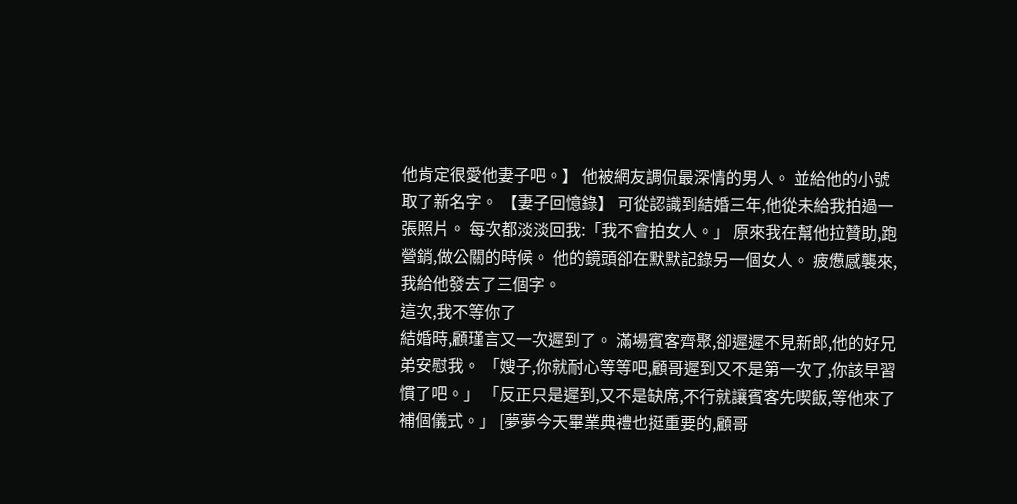他肯定很愛他妻子吧。】 他被網友調侃最深情的男人。 並給他的小號取了新名字。 【妻子回憶錄】 可從認識到結婚三年,他從未給我拍過一張照片。 每次都淡淡回我:「我不會拍女人。」 原來我在幫他拉贊助,跑營銷,做公關的時候。 他的鏡頭卻在默默記錄另一個女人。 疲憊感襲來,我給他發去了三個字。
這次,我不等你了
結婚時,顧瑾言又一次遲到了。 滿場賓客齊聚,卻遲遲不見新郎,他的好兄弟安慰我。 「嫂子,你就耐心等等吧,顧哥遲到又不是第一次了,你該早習慣了吧。」 「反正只是遲到,又不是缺席,不行就讓賓客先喫飯,等他來了補個儀式。」 [夢夢今天畢業典禮也挺重要的,顧哥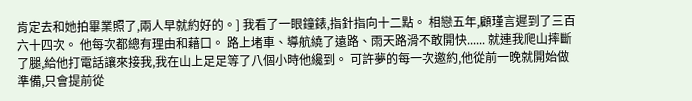肯定去和她拍畢業照了,兩人早就約好的。] 我看了一眼鐘錶,指針指向十二點。 相戀五年,顧瑾言遲到了三百六十四次。 他每次都總有理由和藉口。 路上堵車、導航繞了遠路、雨天路滑不敢開快...... 就連我爬山摔斷了腿,給他打電話讓來接我,我在山上足足等了八個小時他纔到。 可許夢的每一次邀約,他從前一晚就開始做準備,只會提前從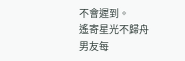不會遲到。
遙寄星光不歸舟
男友每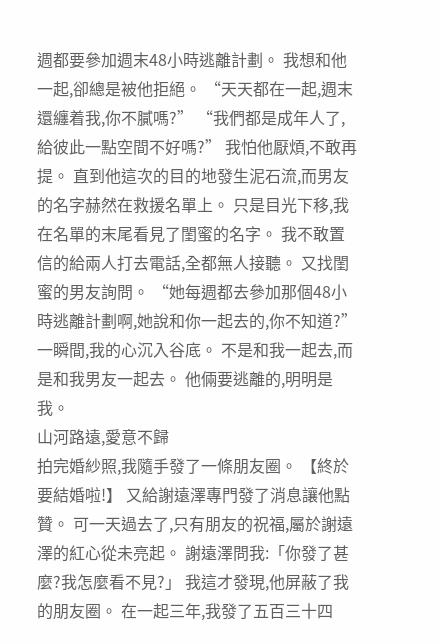週都要參加週末48小時逃離計劃。 我想和他一起,卻總是被他拒絕。 “天天都在一起,週末還纏着我,你不膩嗎?” “我們都是成年人了,給彼此一點空間不好嗎?” 我怕他厭煩,不敢再提。 直到他這次的目的地發生泥石流,而男友的名字赫然在救援名單上。 只是目光下移,我在名單的末尾看見了閨蜜的名字。 我不敢置信的給兩人打去電話,全都無人接聽。 又找閨蜜的男友詢問。 “她每週都去參加那個48小時逃離計劃啊,她說和你一起去的,你不知道?” 一瞬間,我的心沉入谷底。 不是和我一起去,而是和我男友一起去。 他倆要逃離的,明明是我。
山河路遠,愛意不歸
拍完婚紗照,我隨手發了一條朋友圈。 【終於要結婚啦!】 又給謝遠澤專門發了消息讓他點贊。 可一天過去了,只有朋友的祝福,屬於謝遠澤的紅心從未亮起。 謝遠澤問我:「你發了甚麼?我怎麼看不見?」 我這才發現,他屏蔽了我的朋友圈。 在一起三年,我發了五百三十四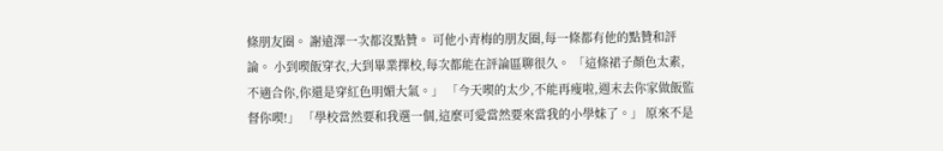條朋友圈。 謝遠澤一次都沒點贊。 可他小青梅的朋友圈,每一條都有他的點贊和評論。 小到喫飯穿衣,大到畢業擇校,每次都能在評論區聊很久。 「這條裙子顏色太素,不適合你,你還是穿紅色明媚大氣。」 「今天喫的太少,不能再瘦啦,週末去你家做飯監督你喫!」 「學校當然要和我選一個,這麼可愛當然要來當我的小學妹了。」 原來不是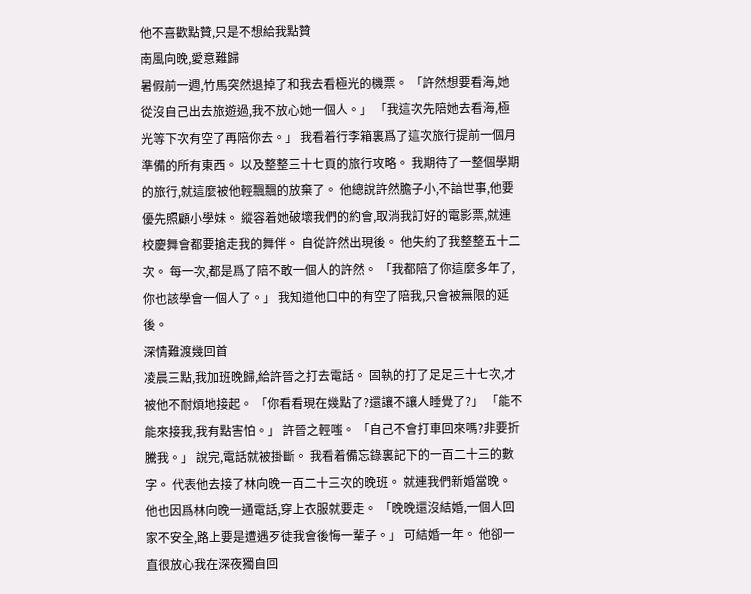他不喜歡點贊,只是不想給我點贊
南風向晚,愛意難歸
暑假前一週,竹馬突然退掉了和我去看極光的機票。 「許然想要看海,她從沒自己出去旅遊過,我不放心她一個人。」 「我這次先陪她去看海,極光等下次有空了再陪你去。」 我看着行李箱裏爲了這次旅行提前一個月準備的所有東西。 以及整整三十七頁的旅行攻略。 我期待了一整個學期的旅行,就這麼被他輕飄飄的放棄了。 他總說許然膽子小,不諳世事,他要優先照顧小學妹。 縱容着她破壞我們的約會,取消我訂好的電影票,就連校慶舞會都要搶走我的舞伴。 自從許然出現後。 他失約了我整整五十二次。 每一次,都是爲了陪不敢一個人的許然。 「我都陪了你這麼多年了,你也該學會一個人了。」 我知道他口中的有空了陪我,只會被無限的延後。
深情難渡幾回首
凌晨三點,我加班晚歸,給許晉之打去電話。 固執的打了足足三十七次,才被他不耐煩地接起。 「你看看現在幾點了?還讓不讓人睡覺了?」 「能不能來接我,我有點害怕。」 許晉之輕嗤。 「自己不會打車回來嗎?非要折騰我。」 說完,電話就被掛斷。 我看着備忘錄裏記下的一百二十三的數字。 代表他去接了林向晚一百二十三次的晚班。 就連我們新婚當晚。 他也因爲林向晚一通電話,穿上衣服就要走。 「晚晚還沒結婚,一個人回家不安全,路上要是遭遇歹徒我會後悔一輩子。」 可結婚一年。 他卻一直很放心我在深夜獨自回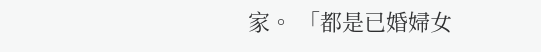家。 「都是已婚婦女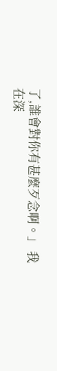了,誰會對你有甚麼歹念啊。」 我在深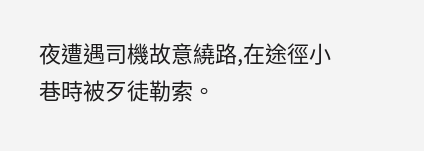夜遭遇司機故意繞路,在途徑小巷時被歹徒勒索。